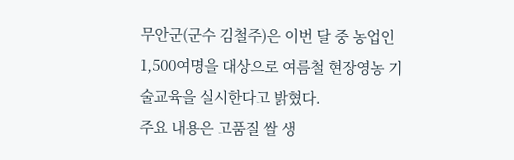무안군(군수 김철주)은 이번 달 중 농업인 1,500여명을 대상으로 여름철 현장영농 기술교육을 실시한다고 밝혔다.
주요 내용은 고품질 쌀 생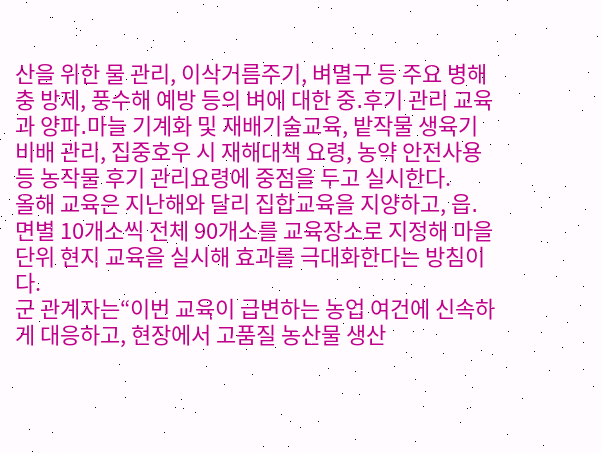산을 위한 물 관리, 이삭거름주기, 벼멸구 등 주요 병해충 방제, 풍수해 예방 등의 벼에 대한 중․후기 관리 교육과 양파․마늘 기계화 및 재배기술교육, 밭작물 생육기 비배 관리, 집중호우 시 재해대책 요령, 농약 안전사용 등 농작물 후기 관리요령에 중점을 두고 실시한다.
올해 교육은 지난해와 달리 집합교육을 지양하고, 읍․면별 10개소씩 전체 90개소를 교육장소로 지정해 마을 단위 현지 교육을 실시해 효과를 극대화한다는 방침이다.
군 관계자는“이번 교육이 급변하는 농업 여건에 신속하게 대응하고, 현장에서 고품질 농산물 생산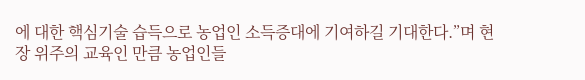에 대한 핵심기술 습득으로 농업인 소득증대에 기여하길 기대한다.”며 현장 위주의 교육인 만큼 농업인들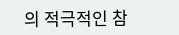의 적극적인 참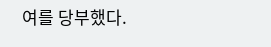여를 당부했다.